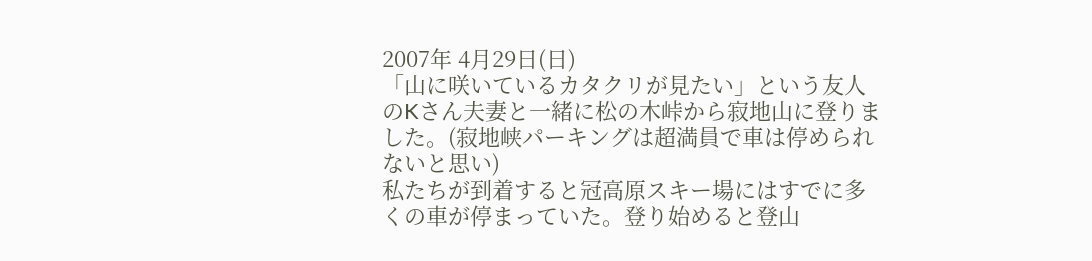2007年 4月29日(日)
「山に咲いているカタクリが見たい」という友人のKさん夫妻と一緒に松の木峠から寂地山に登りました。(寂地峡パーキングは超満員で車は停められないと思い)
私たちが到着すると冠高原スキー場にはすでに多くの車が停まっていた。登り始めると登山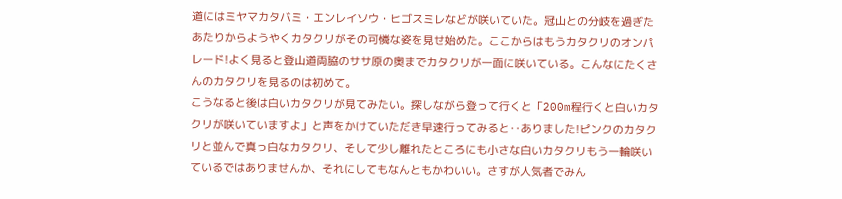道にはミヤマカタバミ・エンレイソウ・ヒゴスミレなどが咲いていた。冠山との分岐を過ぎたあたりからようやくカタクリがその可憐な姿を見せ始めた。ここからはもうカタクリのオンパレード!よく見ると登山道両脇のササ原の奥までカタクリが一面に咲いている。こんなにたくさんのカタクリを見るのは初めて。
こうなると後は白いカタクリが見てみたい。探しながら登って行くと「200m程行くと白いカタクリが咲いていますよ」と声をかけていただき早速行ってみると‥ありました!ピンクのカタクリと並んで真っ白なカタクリ、そして少し離れたところにも小さな白いカタクリもう一輪咲いているではありませんか、それにしてもなんともかわいい。さすが人気者でみん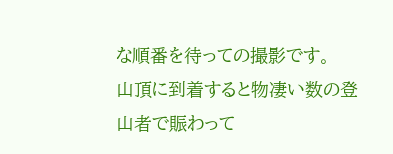な順番を待っての撮影です。
山頂に到着すると物凄い数の登山者で賑わって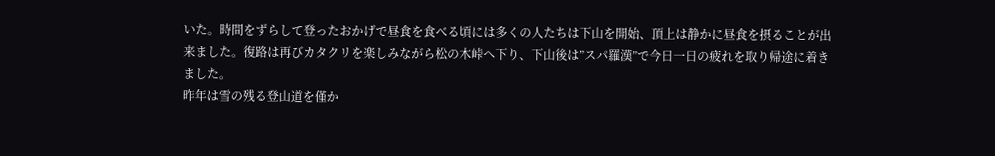いた。時間をずらして登ったおかげで昼食を食べる頃には多くの人たちは下山を開始、頂上は静かに昼食を摂ることが出来ました。復路は再びカタクリを楽しみながら松の木峠へ下り、下山後は”スパ羅漢”で今日一日の疲れを取り帰途に着きました。
昨年は雪の残る登山道を僅か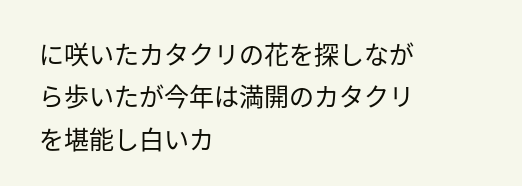に咲いたカタクリの花を探しながら歩いたが今年は満開のカタクリを堪能し白いカ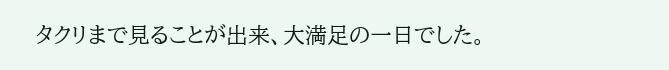タクリまで見ることが出来、大満足の一日でした。